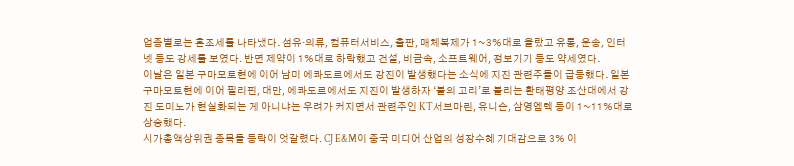업종별로는 혼조세를 나타냈다. 섬유·의류, 컴퓨터서비스, 출판, 매체복제가 1~3%대로 올랐고 유통, 운송, 인터넷 등도 강세를 보였다. 반면 제약이 1%대로 하락했고 건설, 비금속, 소프트웨어, 정보기기 등도 약세였다.
이날은 일본 구마모토현에 이어 남미 에콰도르에서도 강진이 발생했다는 소식에 지진 관련주들이 급등했다. 일본 구마모토현에 이어 필리핀, 대만, 에콰도르에서도 지진이 발생하자 ‘불의 고리’로 불리는 환태평양 조산대에서 강진 도미노가 현실화되는 게 아니냐는 우려가 커지면서 관련주인 KT서브마린, 유니슨, 삼영엠텍 등이 1~11%대로 상승했다.
시가총액상위권 종목들 등락이 엇갈렸다. CJ E&M이 중국 미디어 산업의 성장수혜 기대감으로 3% 이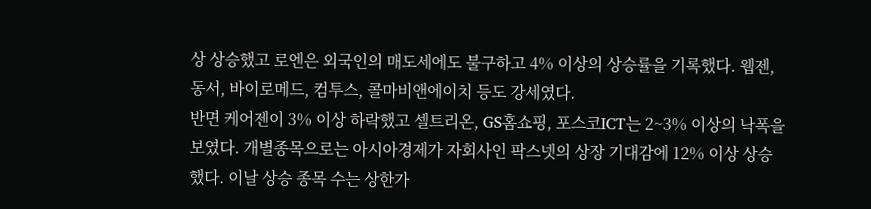상 상승했고 로엔은 외국인의 매도세에도 불구하고 4% 이상의 상승률을 기록했다. 웹젠, 동서, 바이로메드, 컴투스, 콜마비앤에이치 등도 강세였다.
반면 케어젠이 3% 이상 하락했고 셀트리온, GS홈쇼핑, 포스코ICT는 2~3% 이상의 낙폭을 보였다. 개별종목으로는 아시아경제가 자회사인 팍스넷의 상장 기대감에 12% 이상 상승했다. 이날 상승 종목 수는 상한가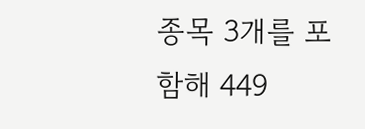종목 3개를 포함해 449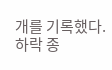개를 기록했다. 하락 종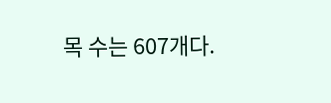목 수는 607개다.